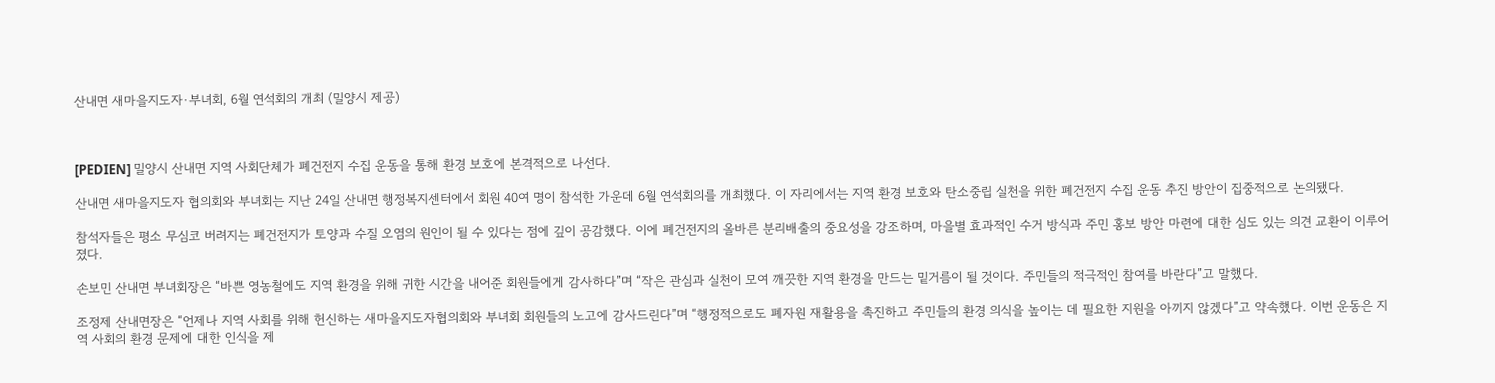산내면 새마을지도자·부녀회, 6월 연석회의 개최 (밀양시 제공)



[PEDIEN] 밀양시 산내면 지역 사회단체가 폐건전지 수집 운동을 통해 환경 보호에 본격적으로 나선다.

산내면 새마을지도자 협의회와 부녀회는 지난 24일 산내면 행정복지센터에서 회원 40여 명이 참석한 가운데 6월 연석회의를 개최했다. 이 자리에서는 지역 환경 보호와 탄소중립 실천을 위한 폐건전지 수집 운동 추진 방안이 집중적으로 논의됐다.

참석자들은 평소 무심코 버려지는 폐건전지가 토양과 수질 오염의 원인이 될 수 있다는 점에 깊이 공감했다. 이에 폐건전지의 올바른 분리배출의 중요성을 강조하며, 마을별 효과적인 수거 방식과 주민 홍보 방안 마련에 대한 심도 있는 의견 교환이 이루어졌다.

손보민 산내면 부녀회장은 “바쁜 영농철에도 지역 환경을 위해 귀한 시간을 내어준 회원들에게 감사하다”며 “작은 관심과 실천이 모여 깨끗한 지역 환경을 만드는 밑거름이 될 것이다. 주민들의 적극적인 참여를 바란다”고 말했다.

조정제 산내면장은 “언제나 지역 사회를 위해 헌신하는 새마을지도자협의회와 부녀회 회원들의 노고에 감사드린다”며 “행정적으로도 폐자원 재활용을 촉진하고 주민들의 환경 의식을 높이는 데 필요한 지원을 아끼지 않겠다”고 약속했다. 이번 운동은 지역 사회의 환경 문제에 대한 인식을 제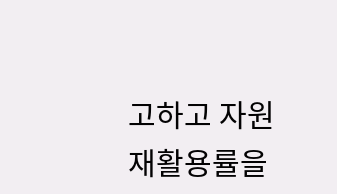고하고 자원 재활용률을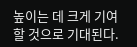높이는 데 크게 기여할 것으로 기대된다.